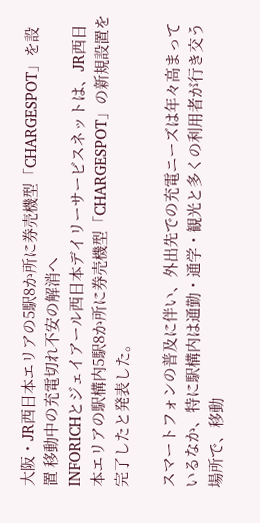大阪・JR西日本エリアの5駅8か所に券売機型「CHARGESPOT」を設置 移動中の充電切れ不安の解消へ
INFORICHとジェイアール西日本デイリーサービスネットは、JR西日本エリアの駅構内5駅8か所に券売機型「CHARGESPOT」の新規設置を完了したと発表した。

スマートフォンの普及に伴い、外出先での充電ニーズは年々高まっているなか、特に駅構内は通勤・通学・観光と多くの利用者が行き交う場所で、移動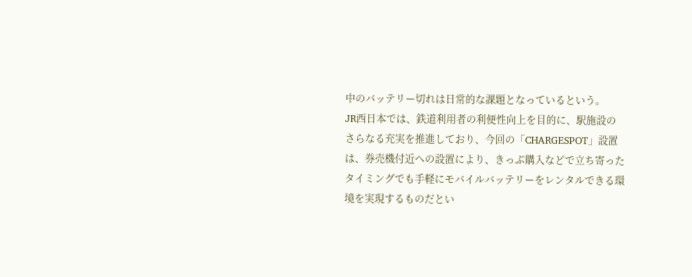中のバッテリー切れは日常的な課題となっているという。
JR西日本では、鉄道利用者の利便性向上を目的に、駅施設のさらなる充実を推進しており、今回の「CHARGESPOT」設置は、券売機付近への設置により、きっぷ購入などで立ち寄ったタイミングでも手軽にモバイルバッテリーをレンタルできる環境を実現するものだとい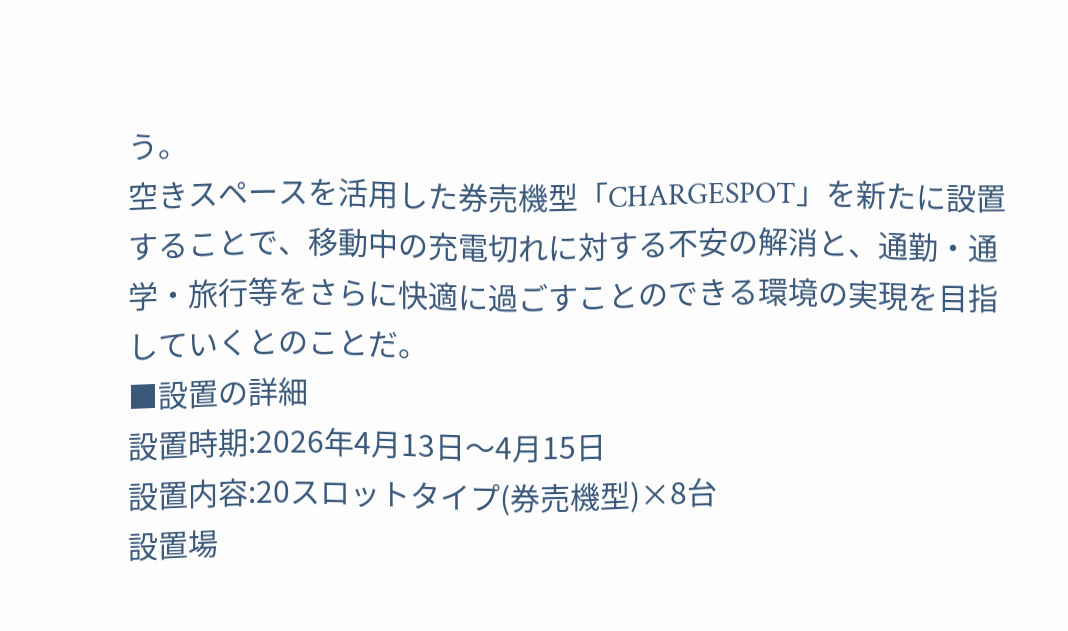う。
空きスペースを活用した券売機型「CHARGESPOT」を新たに設置することで、移動中の充電切れに対する不安の解消と、通勤・通学・旅行等をさらに快適に過ごすことのできる環境の実現を目指していくとのことだ。
■設置の詳細
設置時期:2026年4月13日〜4月15日
設置内容:20スロットタイプ(券売機型)×8台
設置場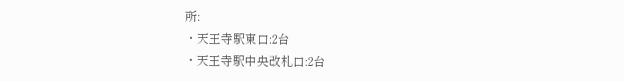所:
・天王寺駅東口:2台
・天王寺駅中央改札口:2台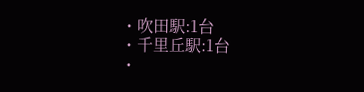・吹田駅:1台
・千里丘駅:1台
・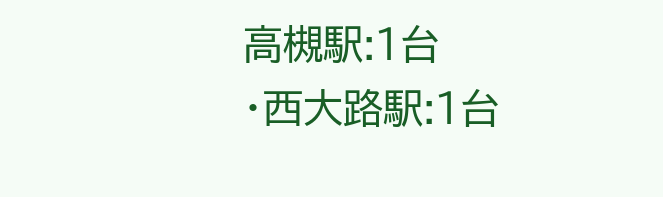高槻駅:1台
・西大路駅:1台